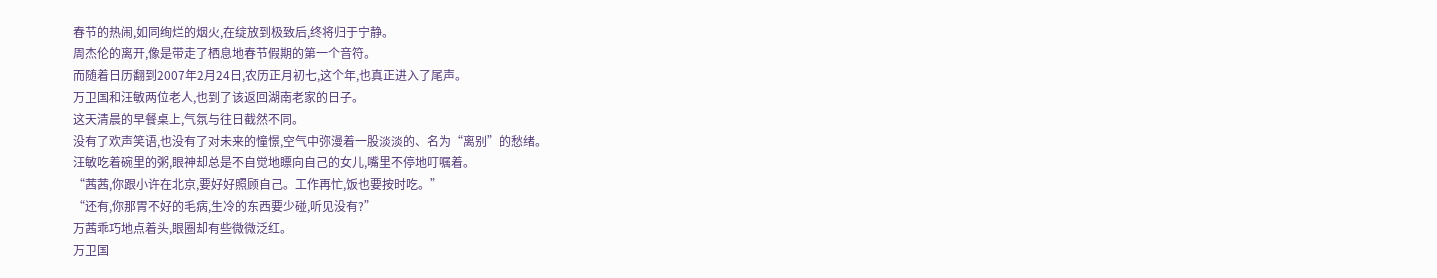春节的热闹,如同绚烂的烟火,在绽放到极致后,终将归于宁静。
周杰伦的离开,像是带走了栖息地春节假期的第一个音符。
而随着日历翻到2007年2月24日,农历正月初七,这个年,也真正进入了尾声。
万卫国和汪敏两位老人,也到了该返回湖南老家的日子。
这天清晨的早餐桌上,气氛与往日截然不同。
没有了欢声笑语,也没有了对未来的憧憬,空气中弥漫着一股淡淡的、名为“离别”的愁绪。
汪敏吃着碗里的粥,眼神却总是不自觉地瞟向自己的女儿,嘴里不停地叮嘱着。
“茜茜,你跟小许在北京,要好好照顾自己。工作再忙,饭也要按时吃。”
“还有,你那胃不好的毛病,生冷的东西要少碰,听见没有?”
万茜乖巧地点着头,眼圈却有些微微泛红。
万卫国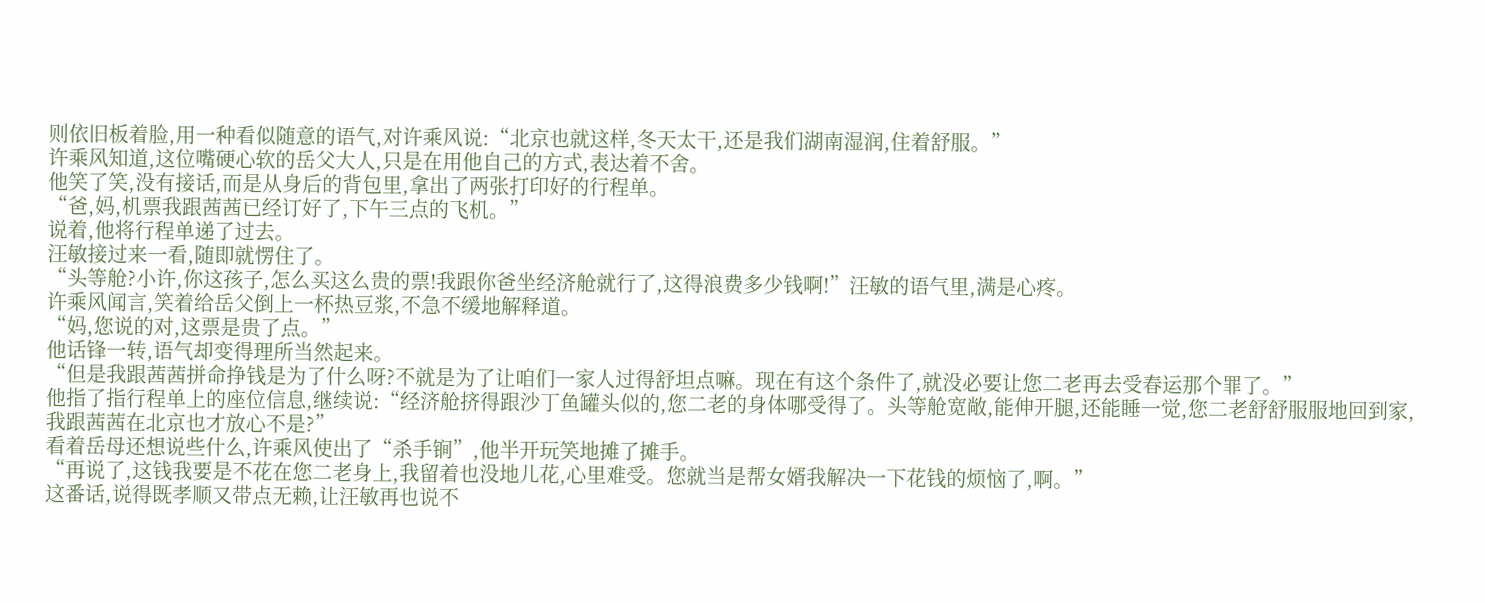则依旧板着脸,用一种看似随意的语气,对许乘风说:“北京也就这样,冬天太干,还是我们湖南湿润,住着舒服。”
许乘风知道,这位嘴硬心软的岳父大人,只是在用他自己的方式,表达着不舍。
他笑了笑,没有接话,而是从身后的背包里,拿出了两张打印好的行程单。
“爸,妈,机票我跟茜茜已经订好了,下午三点的飞机。”
说着,他将行程单递了过去。
汪敏接过来一看,随即就愣住了。
“头等舱?小许,你这孩子,怎么买这么贵的票!我跟你爸坐经济舱就行了,这得浪费多少钱啊!”汪敏的语气里,满是心疼。
许乘风闻言,笑着给岳父倒上一杯热豆浆,不急不缓地解释道。
“妈,您说的对,这票是贵了点。”
他话锋一转,语气却变得理所当然起来。
“但是我跟茜茜拼命挣钱是为了什么呀?不就是为了让咱们一家人过得舒坦点嘛。现在有这个条件了,就没必要让您二老再去受春运那个罪了。”
他指了指行程单上的座位信息,继续说:“经济舱挤得跟沙丁鱼罐头似的,您二老的身体哪受得了。头等舱宽敞,能伸开腿,还能睡一觉,您二老舒舒服服地回到家,我跟茜茜在北京也才放心不是?”
看着岳母还想说些什么,许乘风使出了“杀手锏”,他半开玩笑地摊了摊手。
“再说了,这钱我要是不花在您二老身上,我留着也没地儿花,心里难受。您就当是帮女婿我解决一下花钱的烦恼了,啊。”
这番话,说得既孝顺又带点无赖,让汪敏再也说不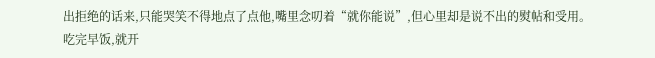出拒绝的话来,只能哭笑不得地点了点他,嘴里念叨着“就你能说”,但心里却是说不出的熨帖和受用。
吃完早饭,就开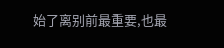始了离别前最重要,也最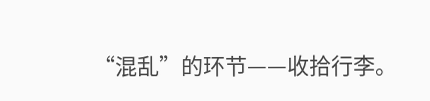“混乱”的环节——收拾行李。